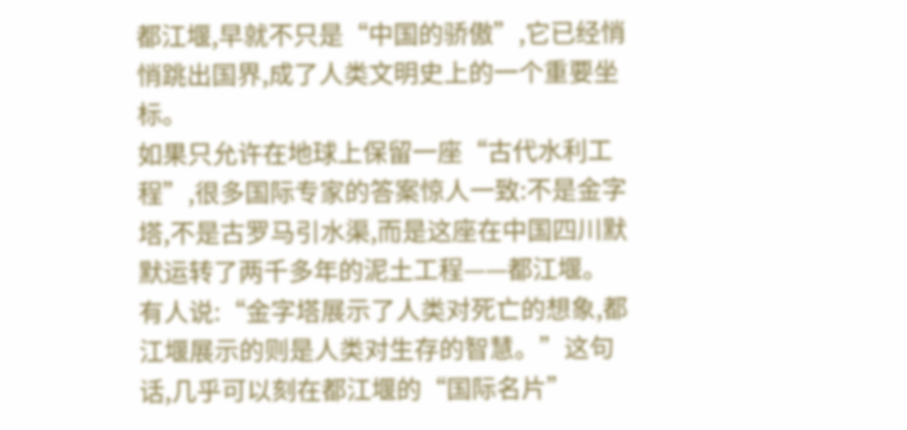都江堰,早就不只是“中国的骄傲”,它已经悄悄跳出国界,成了人类文明史上的一个重要坐标。
如果只允许在地球上保留一座“古代水利工程”,很多国际专家的答案惊人一致:不是金字塔,不是古罗马引水渠,而是这座在中国四川默默运转了两千多年的泥土工程——都江堰。
有人说:“金字塔展示了人类对死亡的想象,都江堰展示的则是人类对生存的智慧。”这句话,几乎可以刻在都江堰的“国际名片”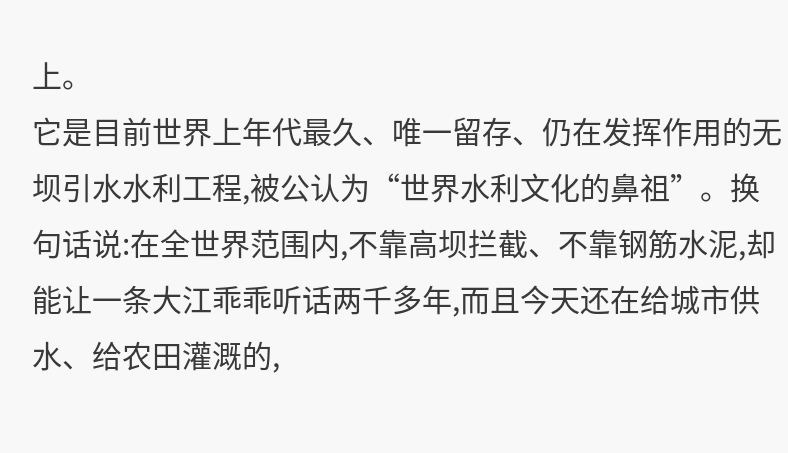上。
它是目前世界上年代最久、唯一留存、仍在发挥作用的无坝引水水利工程,被公认为“世界水利文化的鼻祖”。换句话说:在全世界范围内,不靠高坝拦截、不靠钢筋水泥,却能让一条大江乖乖听话两千多年,而且今天还在给城市供水、给农田灌溉的,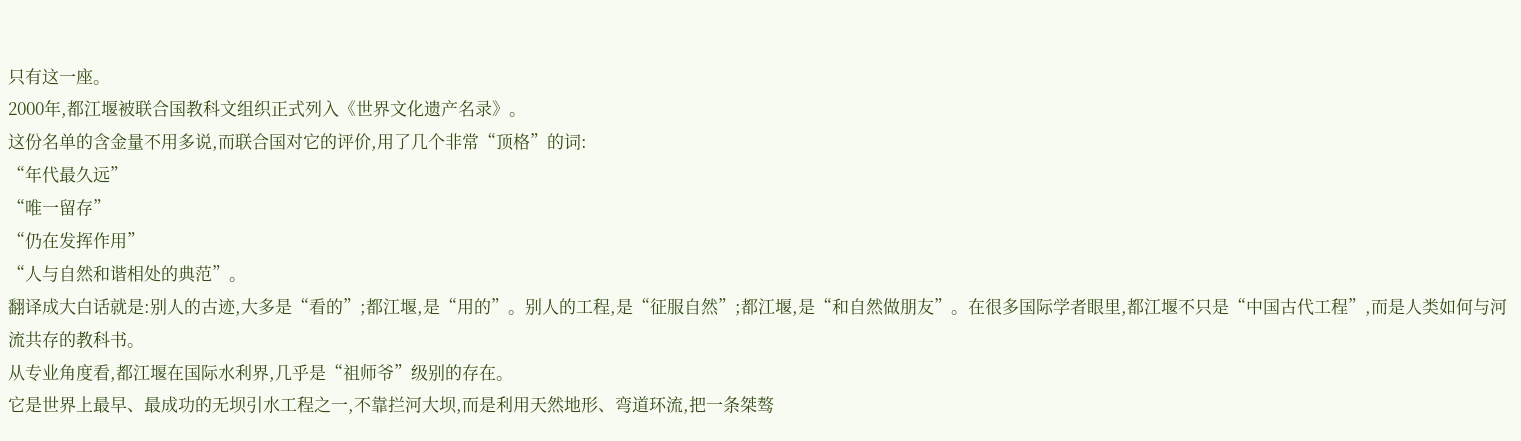只有这一座。
2000年,都江堰被联合国教科文组织正式列入《世界文化遗产名录》。
这份名单的含金量不用多说,而联合国对它的评价,用了几个非常“顶格”的词:
“年代最久远”
“唯一留存”
“仍在发挥作用”
“人与自然和谐相处的典范”。
翻译成大白话就是:别人的古迹,大多是“看的”;都江堰,是“用的”。别人的工程,是“征服自然”;都江堰,是“和自然做朋友”。在很多国际学者眼里,都江堰不只是“中国古代工程”,而是人类如何与河流共存的教科书。
从专业角度看,都江堰在国际水利界,几乎是“祖师爷”级别的存在。
它是世界上最早、最成功的无坝引水工程之一,不靠拦河大坝,而是利用天然地形、弯道环流,把一条桀骜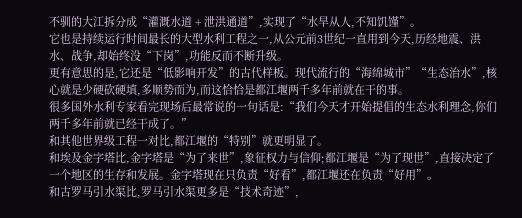不驯的大江拆分成“灌溉水道 + 泄洪通道”,实现了“水旱从人,不知饥馑”。
它也是持续运行时间最长的大型水利工程之一,从公元前3世纪一直用到今天,历经地震、洪水、战争,却始终没“下岗”,功能反而不断升级。
更有意思的是,它还是“低影响开发”的古代样板。现代流行的“海绵城市”“生态治水”,核心就是少硬砍硬填,多顺势而为,而这恰恰是都江堰两千多年前就在干的事。
很多国外水利专家看完现场后最常说的一句话是:“我们今天才开始提倡的生态水利理念,你们两千多年前就已经干成了。”
和其他世界级工程一对比,都江堰的“特别”就更明显了。
和埃及金字塔比,金字塔是“为了来世”,象征权力与信仰;都江堰是“为了现世”,直接决定了一个地区的生存和发展。金字塔现在只负责“好看”,都江堰还在负责“好用”。
和古罗马引水渠比,罗马引水渠更多是“技术奇迹”,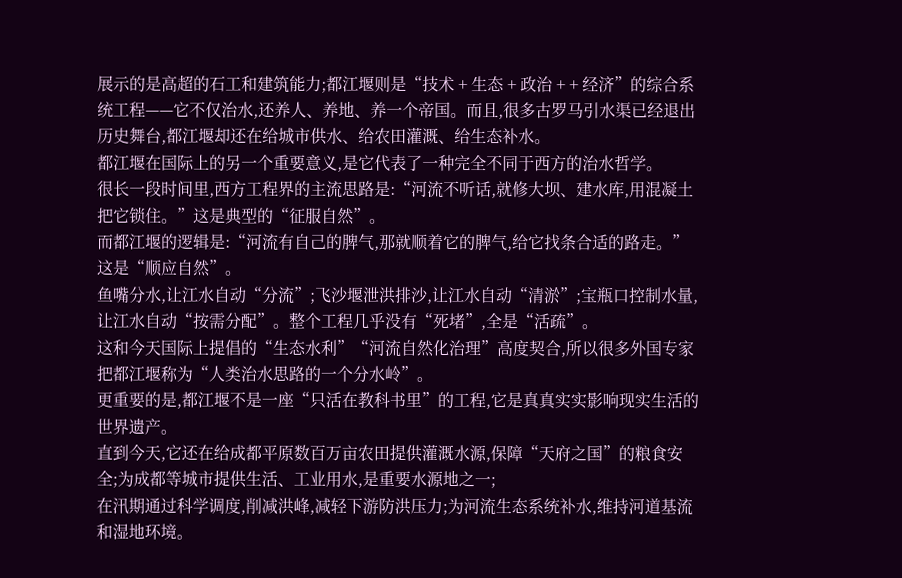展示的是高超的石工和建筑能力;都江堰则是“技术 + 生态 + 政治 + + 经济”的综合系统工程——它不仅治水,还养人、养地、养一个帝国。而且,很多古罗马引水渠已经退出历史舞台,都江堰却还在给城市供水、给农田灌溉、给生态补水。
都江堰在国际上的另一个重要意义,是它代表了一种完全不同于西方的治水哲学。
很长一段时间里,西方工程界的主流思路是:“河流不听话,就修大坝、建水库,用混凝土把它锁住。”这是典型的“征服自然”。
而都江堰的逻辑是:“河流有自己的脾气,那就顺着它的脾气,给它找条合适的路走。”这是“顺应自然”。
鱼嘴分水,让江水自动“分流”;飞沙堰泄洪排沙,让江水自动“清淤”;宝瓶口控制水量,让江水自动“按需分配”。整个工程几乎没有“死堵”,全是“活疏”。
这和今天国际上提倡的“生态水利”“河流自然化治理”高度契合,所以很多外国专家把都江堰称为“人类治水思路的一个分水岭”。
更重要的是,都江堰不是一座“只活在教科书里”的工程,它是真真实实影响现实生活的世界遗产。
直到今天,它还在给成都平原数百万亩农田提供灌溉水源,保障“天府之国”的粮食安全;为成都等城市提供生活、工业用水,是重要水源地之一;
在汛期通过科学调度,削减洪峰,减轻下游防洪压力;为河流生态系统补水,维持河道基流和湿地环境。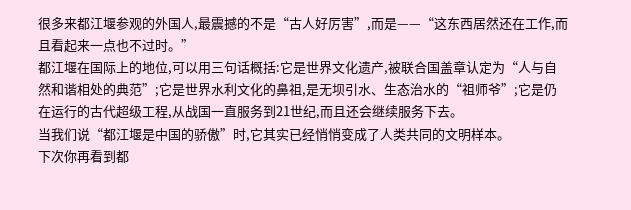很多来都江堰参观的外国人,最震撼的不是“古人好厉害”,而是——“这东西居然还在工作,而且看起来一点也不过时。”
都江堰在国际上的地位,可以用三句话概括:它是世界文化遗产,被联合国盖章认定为“人与自然和谐相处的典范”;它是世界水利文化的鼻祖,是无坝引水、生态治水的“祖师爷”;它是仍在运行的古代超级工程,从战国一直服务到21世纪,而且还会继续服务下去。
当我们说“都江堰是中国的骄傲”时,它其实已经悄悄变成了人类共同的文明样本。
下次你再看到都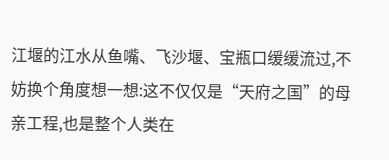江堰的江水从鱼嘴、飞沙堰、宝瓶口缓缓流过,不妨换个角度想一想:这不仅仅是“天府之国”的母亲工程,也是整个人类在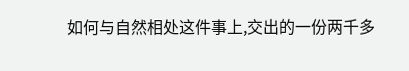如何与自然相处这件事上,交出的一份两千多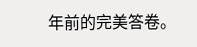年前的完美答卷。